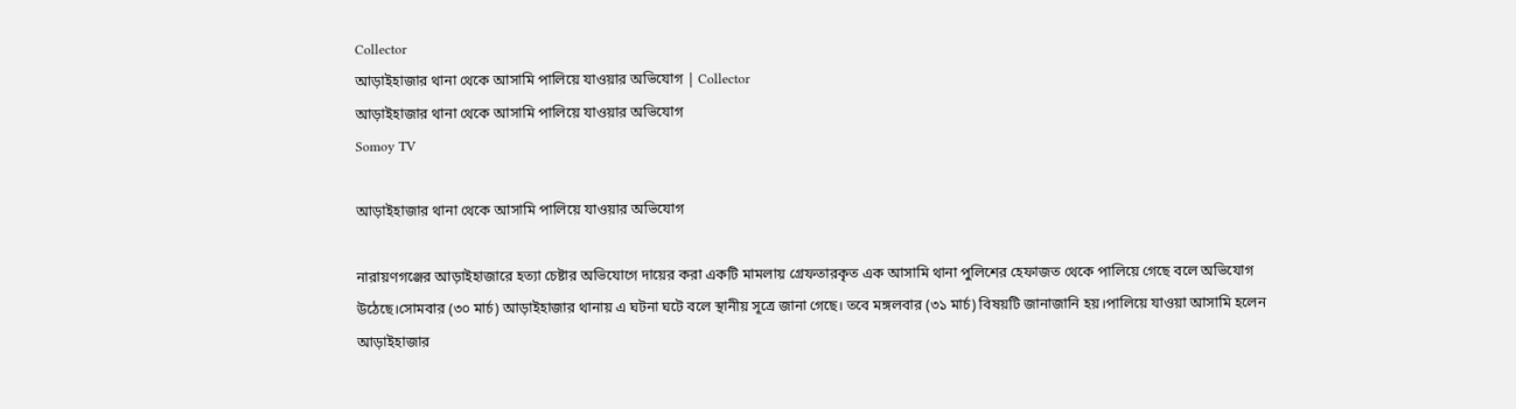Collector
আড়াইহাজার থানা থেকে আসামি পালিয়ে যাওয়ার অভিযোগ | Collector
আড়াইহাজার থানা থেকে আসামি পালিয়ে যাওয়ার অভিযোগ
Somoy TV

আড়াইহাজার থানা থেকে আসামি পালিয়ে যাওয়ার অভিযোগ

নারায়ণগঞ্জের আড়াইহাজারে হত্যা চেষ্টার অভিযোগে দায়ের করা একটি মামলায় গ্রেফতারকৃত এক আসামি থানা পুলিশের হেফাজত থেকে পালিয়ে গেছে বলে অভিযোগ উঠেছে।সোমবার (৩০ মার্চ) আড়াইহাজার থানায় এ ঘটনা ঘটে বলে স্থানীয় সূত্রে জানা গেছে। তবে মঙ্গলবার (৩১ মার্চ) বিষয়টি জানাজানি হয়।পালিয়ে যাওয়া আসামি হলেন আড়াইহাজার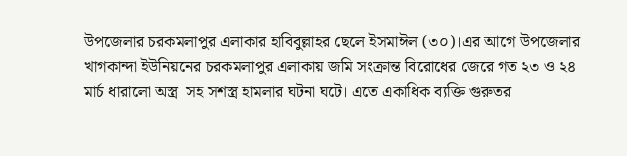উপজেলার চরকমলাপুর এলাকার হাবিবুল্লাহর ছেলে ইসমাঈল (৩০)।এর আগে উপজেলার খাগকান্দা ইউনিয়নের চরকমলাপুর এলাকায় জমি সংক্রান্ত বিরোধের জেরে গত ২৩ ও ২৪ মার্চ ধারালো অস্ত্র  সহ সশস্ত্র হামলার ঘটনা ঘটে। এতে একাধিক ব্যক্তি গুরুতর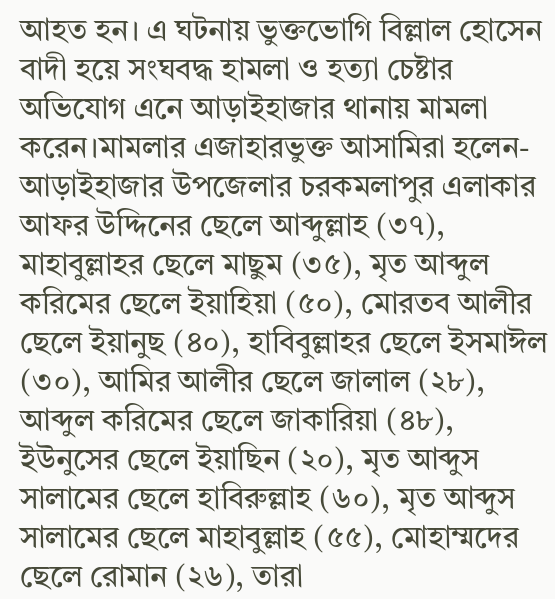আহত হন। এ ঘটনায় ভুক্তভোগি বিল্লাল হোসেন বাদী হয়ে সংঘবদ্ধ হামলা ও হত্যা চেষ্টার অভিযোগ এনে আড়াইহাজার থানায় মামলা করেন।মামলার এজাহারভুক্ত আসামিরা হলেন- আড়াইহাজার উপজেলার চরকমলাপুর এলাকার আফর উদ্দিনের ছেলে আব্দুল্লাহ (৩৭), মাহাবুল্লাহর ছেলে মাছুম (৩৫), মৃত আব্দুল করিমের ছেলে ইয়াহিয়া (৫০), মোরতব আলীর ছেলে ইয়ানুছ (৪০), হাবিবুল্লাহর ছেলে ইসমাঈল (৩০), আমির আলীর ছেলে জালাল (২৮), আব্দুল করিমের ছেলে জাকারিয়া (৪৮), ইউনুসের ছেলে ইয়াছিন (২০), মৃত আব্দুস সালামের ছেলে হাবিরুল্লাহ (৬০), মৃত আব্দুস সালামের ছেলে মাহাবুল্লাহ (৫৫), মোহাম্মদের ছেলে রোমান (২৬), তারা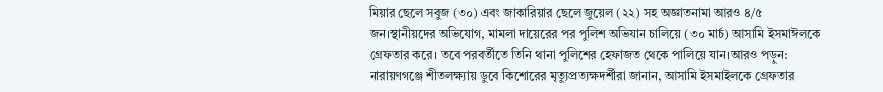মিয়ার ছেলে সবুজ (৩০) এবং জাকারিয়ার ছেলে জুয়েল (২২) সহ অজ্ঞাতনামা আরও ৪/৫ জন।স্থানীয়দের অভিযোগ, মামলা দায়েরের পর পুলিশ অভিযান চালিয়ে (৩০ মার্চ) আসামি ইসমাঈলকে গ্রেফতার করে। তবে পরবর্তীতে তিনি থানা পুলিশের হেফাজত থেকে পালিয়ে যান।আরও পড়ুন: নারায়ণগঞ্জে শীতলক্ষ্যায় ডুবে কিশোরের মৃত্যুপ্রত্যক্ষদর্শীরা জানান, আসামি ইসমাইলকে গ্রেফতার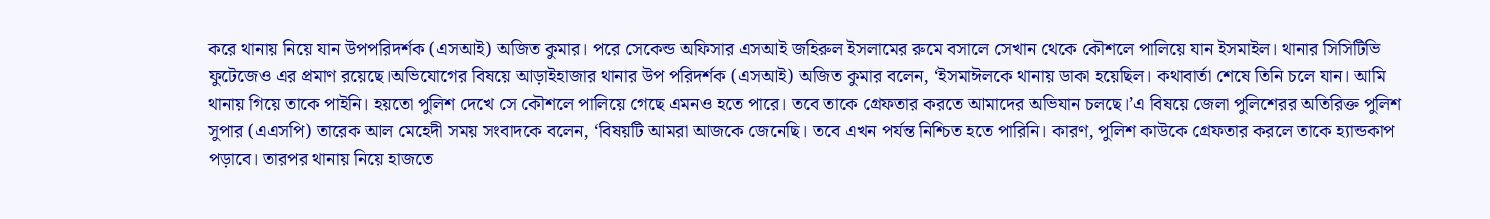করে থানায় নিয়ে যান উপপরিদর্শক (এসআই) অজিত কুমার। পরে সেকেন্ড অফিসার এসআই জহিরুল ইসলামের রুমে বসালে সেখান থেকে কৌশলে পালিয়ে যান ইসমাইল। থানার সিসিটিভি ফুটেজেও এর প্রমাণ রয়েছে।অভিযোগের বিষয়ে আড়াইহাজার থানার উপ পরিদর্শক (এসআই) অজিত কুমার বলেন, ‘ইসমাঈলকে থানায় ডাকা হয়েছিল। কথাবার্তা শেষে তিনি চলে যান। আমি থানায় গিয়ে তাকে পাইনি। হয়তো পুলিশ দেখে সে কৌশলে পালিয়ে গেছে এমনও হতে পারে। তবে তাকে গ্রেফতার করতে আমাদের অভিযান চলছে।’এ বিষয়ে জেলা পুলিশেরর অতিরিক্ত পুলিশ সুপার (এএসপি) তারেক আল মেহেদী সময় সংবাদকে বলেন, ‘বিষয়টি আমরা আজকে জেনেছি। তবে এখন পর্যন্ত নিশ্চিত হতে পারিনি। কারণ, পুলিশ কাউকে গ্রেফতার করলে তাকে হ্যান্ডকাপ পড়াবে। তারপর থানায় নিয়ে হাজতে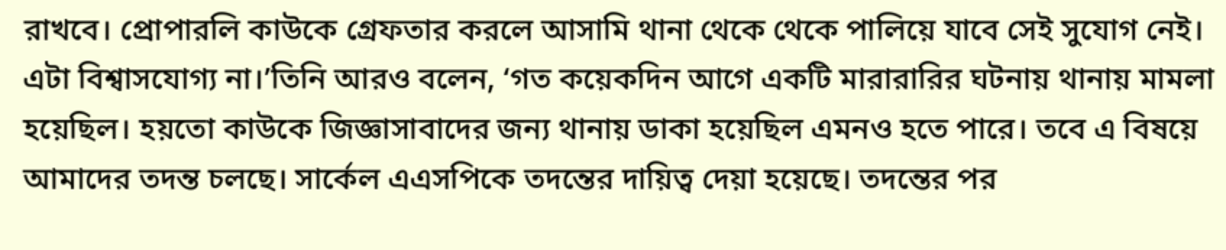রাখবে। প্রোপারলি কাউকে গ্রেফতার করলে আসামি থানা থেকে থেকে পালিয়ে যাবে সেই সুযোগ নেই। এটা বিশ্বাসযোগ্য না।’তিনি আরও বলেন, ‘গত কয়েকদিন আগে একটি মারারারির ঘটনায় থানায় মামলা হয়েছিল। হয়তো কাউকে জিজ্ঞাসাবাদের জন্য থানায় ডাকা হয়েছিল এমনও হতে পারে। তবে এ বিষয়ে আমাদের তদন্ত চলছে। সার্কেল এএসপিকে তদন্তের দায়িত্ব দেয়া হয়েছে। তদন্তের পর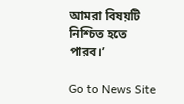আমরা বিষয়টি নিশ্চিত হতে পারব।’

Go to News Site